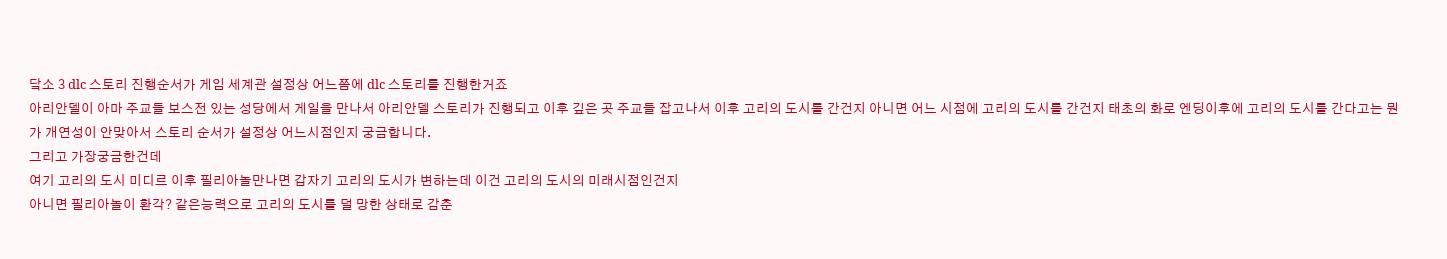닼소 3 dlc 스토리 진행순서가 게임 세계관 설정상 어느쯤에 dlc 스토리를 진행한거죠
아리안델이 아마 주교들 보스전 있는 성당에서 게일을 만나서 아리안델 스토리가 진행되고 이후 깊은 곳 주교들 잡고나서 이후 고리의 도시를 간건지 아니면 어느 시점에 고리의 도시를 간건지 태초의 화로 엔딩이후에 고리의 도시를 간다고는 뭔가 개연성이 안맞아서 스토리 순서가 설정상 어느시점인지 궁금합니다.
그리고 가장궁금한건데
여기 고리의 도시 미디르 이후 필리아놀만나면 갑자기 고리의 도시가 변하는데 이건 고리의 도시의 미래시점인건지
아니면 필리아놀이 환각? 같은능력으로 고리의 도시를 덜 망한 상태로 감춘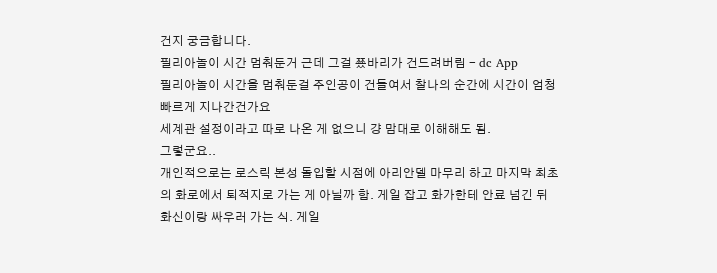건지 궁금합니다.
필리아놀이 시간 멈춰둔거 근데 그걸 쭀바리가 건드려버림 - dc App
필리아놀이 시간을 멈춰둔걸 주인공이 건들여서 찰나의 순간에 시간이 엄청빠르게 지나간건가요
세계관 설정이라고 따로 나온 게 없으니 걍 맘대로 이해해도 됨.
그렇군요..
개인적으로는 로스릭 본성 돌입할 시점에 아리안델 마무리 하고 마지막 최초의 화로에서 퇴적지로 가는 게 아닐까 함. 게일 잡고 화가한테 안료 넘긴 뒤 화신이랑 싸우러 가는 식. 게일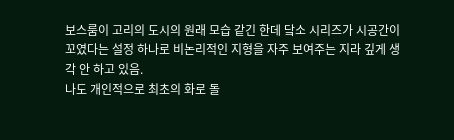보스룸이 고리의 도시의 원래 모습 같긴 한데 닼소 시리즈가 시공간이 꼬였다는 설정 하나로 비논리적인 지형을 자주 보여주는 지라 깊게 생각 안 하고 있음.
나도 개인적으로 최초의 화로 돌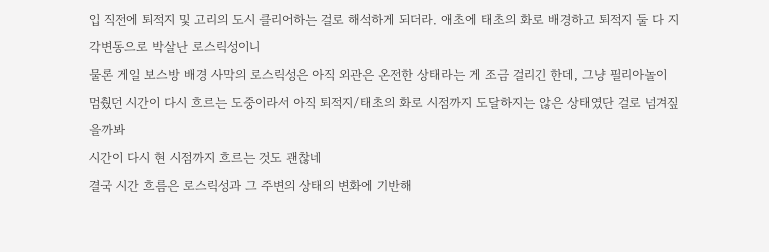입 직전에 퇴적지 및 고리의 도시 클리어하는 걸로 해석하게 되더라. 애초에 태초의 화로 배경하고 퇴적지 둘 다 지각변동으로 박살난 로스릭성이니
물론 게일 보스방 배경 사막의 로스릭성은 아직 외관은 온전한 상태라는 게 조금 걸리긴 한데, 그냥 필리아놀이 멈췄던 시간이 다시 흐르는 도중이라서 아직 퇴적지/태초의 화로 시점까지 도달하지는 않은 상태였단 걸로 넘겨짚을까봐
시간이 다시 현 시점까지 흐르는 것도 괜찮네
결국 시간 흐름은 로스릭성과 그 주변의 상태의 변화에 기반해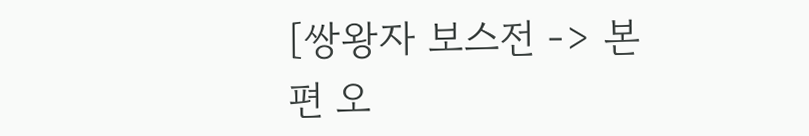[쌍왕자 보스전 -> 본편 오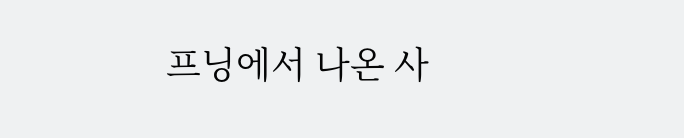프닝에서 나온 사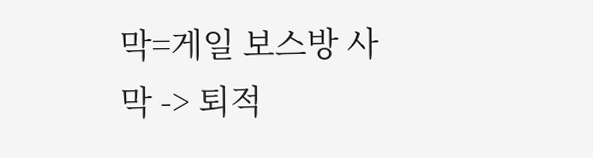막=게일 보스방 사막 -> 퇴적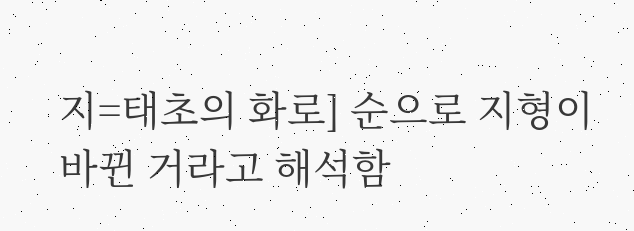지=태초의 화로] 순으로 지형이 바뀐 거라고 해석함